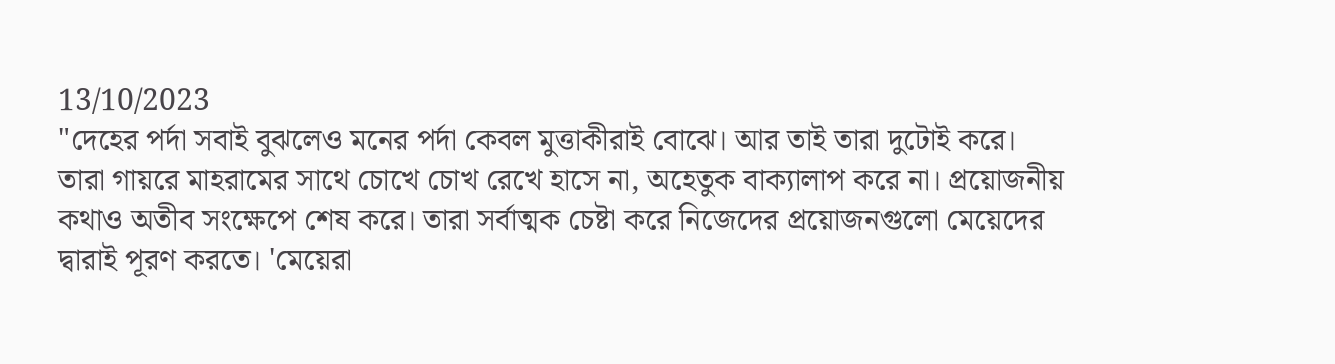13/10/2023
"দেহের পর্দা সবাই বুঝলেও মনের পর্দা কেবল মুত্তাকীরাই বোঝে। আর তাই তারা দুটোই করে।
তারা গায়রে মাহরামের সাথে চোখে চোখ রেখে হাসে না, অহেতুক বাক্যালাপ করে না। প্রয়োজনীয় কথাও অতীব সংক্ষেপে শেষ করে। তারা সর্বাত্মক চেষ্টা করে নিজেদের প্রয়োজনগুলো মেয়েদের দ্বারাই পূরণ করতে। 'মেয়েরা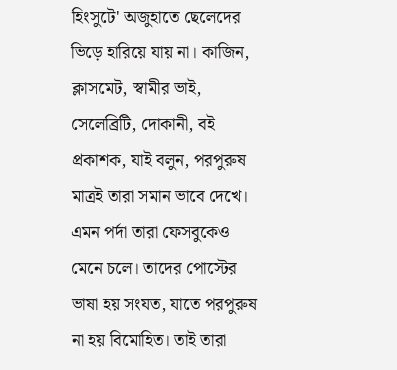হিংসুটে' অজুহাতে ছেলেদের ভিড়ে হারিয়ে যায় না। কাজিন, ক্লাসমেট, স্বামীর ভাই, সেলেব্রিটি, দোকানী, বই প্রকাশক, যাই বলুন, পরপুরুষ মাত্রই তারা সমান ভাবে দেখে।
এমন পর্দা তারা ফেসবুকেও মেনে চলে। তাদের পোস্টের ভাষা হয় সংযত, যাতে পরপুরুষ না হয় বিমোহিত। তাই তারা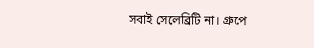সবাই সেলেব্রিটি না। গ্রুপে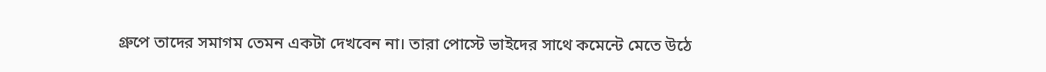গ্রুপে তাদের সমাগম তেমন একটা দেখবেন না। তারা পোস্টে ভাইদের সাথে কমেন্টে মেতে উঠে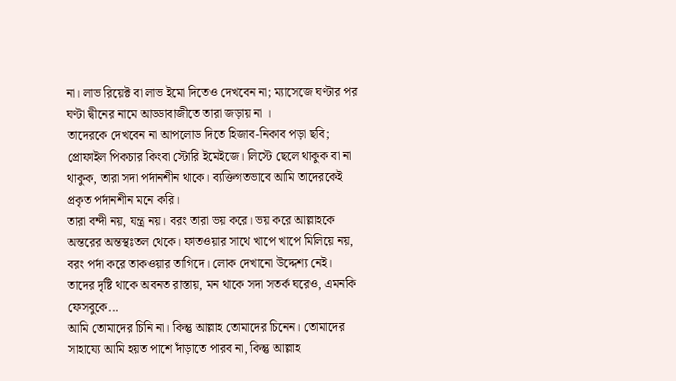না। লাভ রিয়েক্ট বা লাভ ইমো দিতেও দেখবেন না; ম্যাসেজে ঘণ্টার পর ঘণ্টা দ্বীনের নামে আড্ডাবাজীতে তারা জড়ায় না ।
তাদেরকে দেখবেন না আপলোড দিতে হিজাব-নিকাব পড়া ছবি; প্রোফাইল পিকচার কিংবা স্টোরি ইমেইজে। লিস্টে ছেলে থাকুক বা না থাকুক, তারা সদা পর্দানশীন থাকে। ব্যক্তিগতভাবে আমি তাদেরকেই প্রকৃত পর্দানশীন মনে করি।
তারা বন্দী নয়, যন্ত্র নয়। বরং তারা ভয় করে। ভয় করে আল্লাহকে অন্তরের অন্তস্থঃতল থেকে। ফাতওয়ার সাথে খাপে খাপে মিলিয়ে নয়, বরং পর্দা করে তাকওয়ার তাগিদে। লোক দেখানো উদ্দেশ্য নেই। তাদের দৃষ্টি থাকে অবনত রাস্তায়, মন থাকে সদা সতর্ক ঘরেও, এমনকি ফেসবুকে...
আমি তোমাদের চিনি না। কিন্তু আল্লাহ তোমাদের চিনেন। তোমাদের সাহায্যে আমি হয়ত পাশে দাঁড়াতে পারব না, কিন্তু আল্লাহ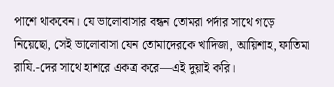পাশে থাকবেন। যে ভালোবাসার বন্ধন তোমরা পর্দার সাথে গড়ে নিয়েছো, সেই ভালোবাসা যেন তোমাদেরকে খাদিজা, আয়িশাহ, ফাতিমা রাযি.-দের সাথে হাশরে একত্র করে—এই দুয়াই করি।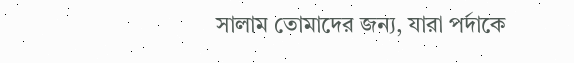সালাম তোমাদের জন্য, যারা পর্দাকে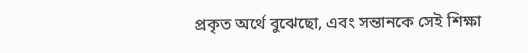প্রকৃত অর্থে বুঝেছো, এবং সন্তানকে সেই শিক্ষা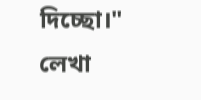দিচ্ছো।"
লেখা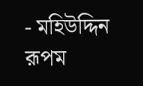- মহিউদ্দিন রূপম